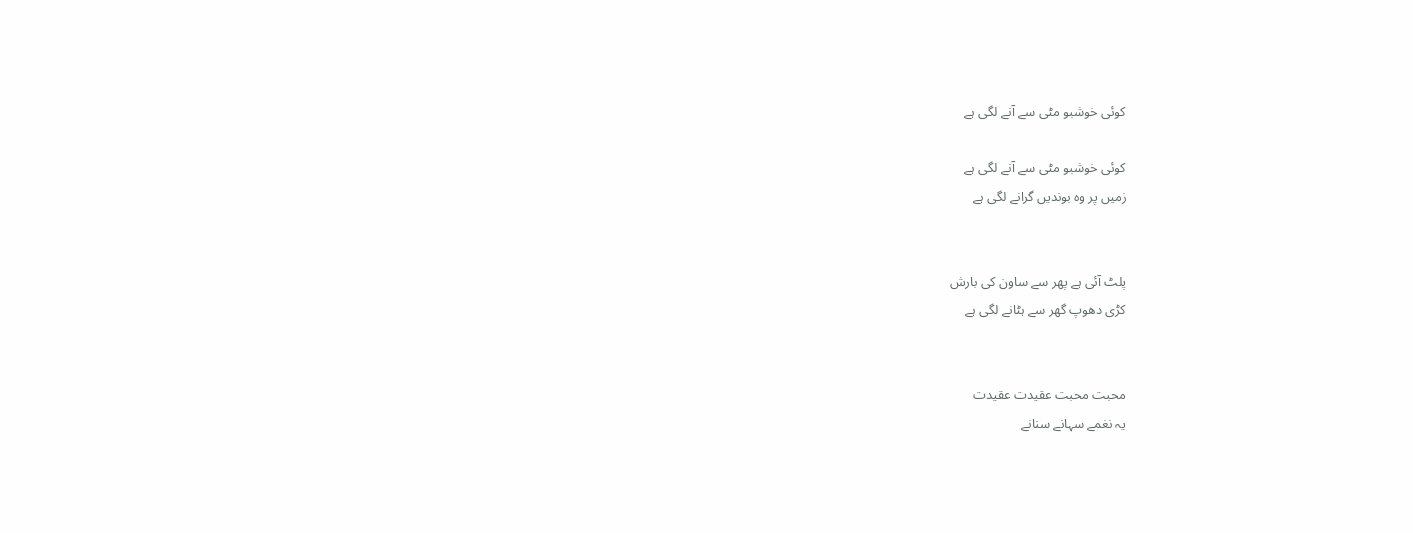کوئی خوشبو مٹی سے آنے لگی ہے

کوئی خوشبو مٹی سے آنے لگی ہے
زمیں پر وہ بوندیں گرانے لگی ہے


پلٹ آئی ہے پھر سے ساون کی بارش
کڑی دھوپ گھر سے ہٹانے لگی ہے


محبت محبت عقیدت عقیدت
یہ نغمے سہانے سنانے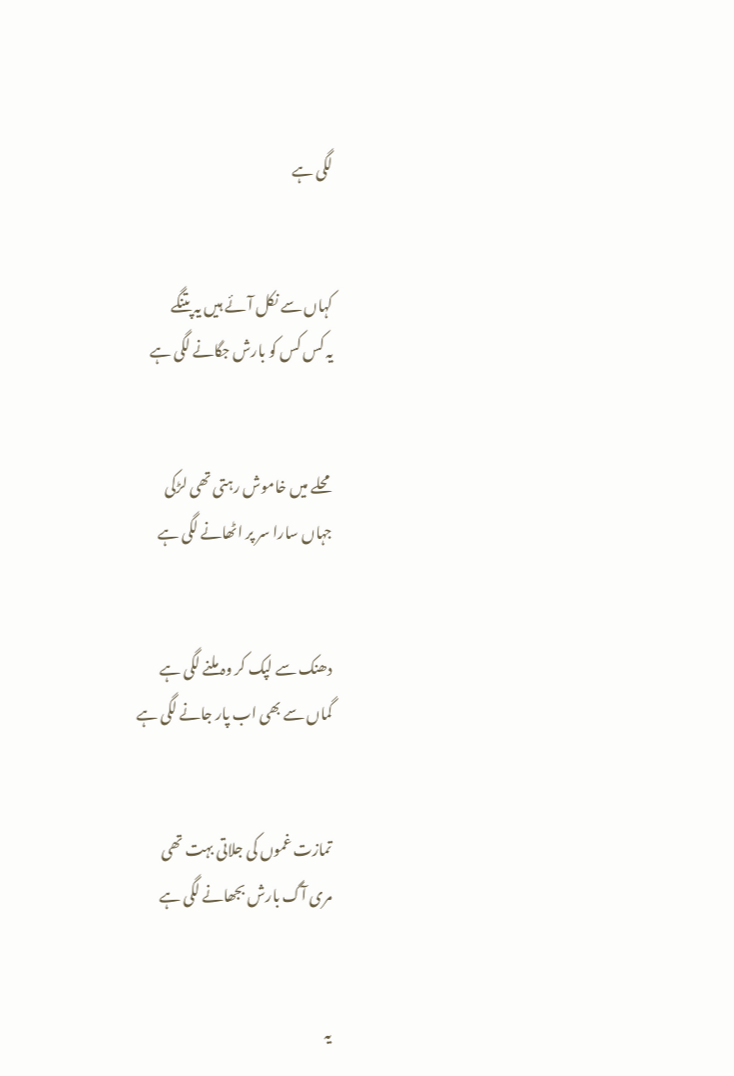لگی ہے


کہاں سے نکل آئے ہیں یہ پتنگے
یہ کس کس کو بارش جگانے لگی ہے


محلے میں خاموش رہتی تھی لڑکی
جہاں سارا سر پر اٹھانے لگی ہے


دھنک سے لپک کر وہ ملنے لگی ہے
گماں سے بھی اب پار جانے لگی ہے


تمازت غموں کی جلاتی بہت تھی
مری آگ بارش بجھانے لگی ہے


یہ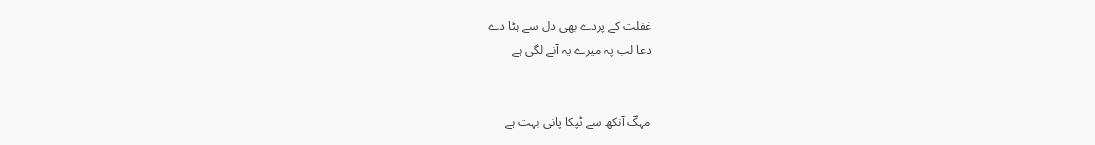غفلت کے پردے بھی دل سے ہٹا دے
دعا لب پہ میرے یہ آنے لگی ہے


مہکؔ آنکھ سے ٹپکا پانی بہت ہے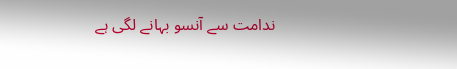ندامت سے آنسو بہانے لگی ہے